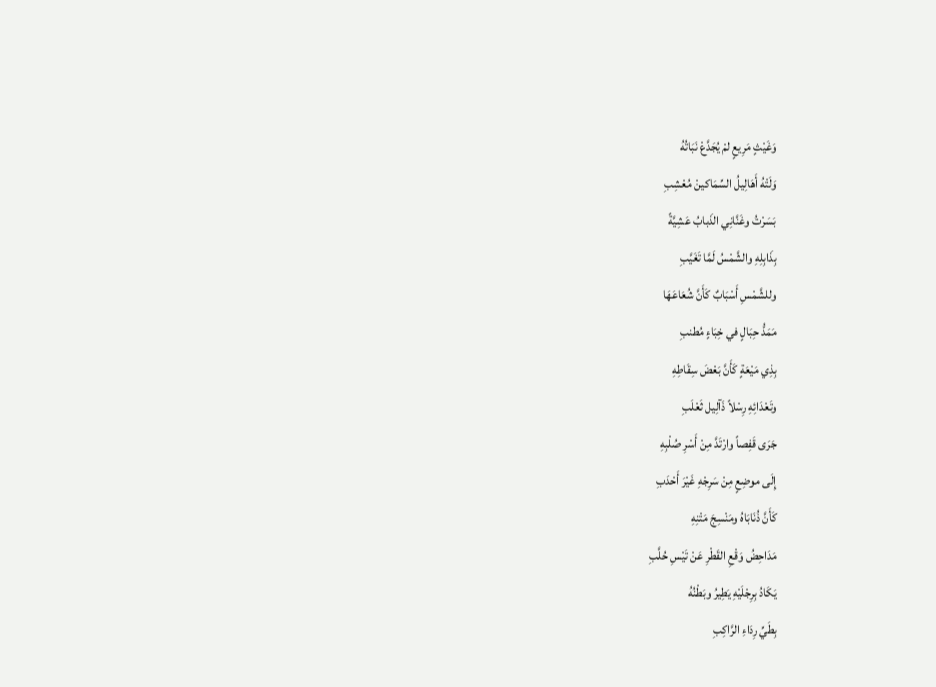وَغَيْثٍ مَرِيعٍ لمْ يُجَدَّعْ نَبَاتُهُ
وَلَتْهُ أَهَالِيلُ السِّمَاكينْ مُعْشِبِ
بَسَرْتُ وغَنَّانِي الذَبابُ عَشِيَّةً
بِذَابِلِهِ والشَّمْسُ لَمَّا تَغَيَّبِ
وللشَّمْسِ أَسْبَابٌ كَأَنَّ شُعَاعَهَا
مَمَدُّ حِبَالٍ في خِبَاءٍ مُطنبِ
بِذِي مَيْعَةٍ كَأَنَّ بَعْضَ سِقَاطِهِ
وتَعْدَائِهِ رِسْلاً ذَآلِيل ثَعْلَبِ
جَرَى قَفِصاً وارْتَدَّ مِنْ أَسْرِ صُلْبِهِ
إِلَى موضِعٍ مِنْ سَرِجْهِ غَيْرَ أَحْدَبِ
كَأَنَّ ذُنَابَاهُ ومَنْسِجَ مَتْنِهِ
مَدَاحِضُ وَقْعِ القَطْرِ عَنْ تَيْسِ حُلَّبِ
يَكَادُ بِرِجْلَيْهِ يَطِيرُ وبَطْنُهُ
بِطَيِّ رِدَاءِ الرَّاكِبِ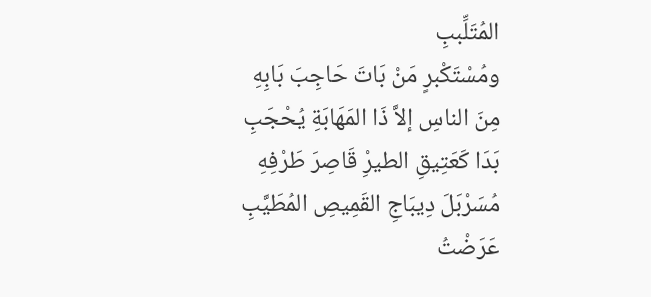المُتَلِّببِ
ومُسْتَكْبرٍ مَنْ بَاتَ حَاجِبَ بَابِهِ
مِنَ الناسِ إلاَّ ذَا المَهَابَةِ يُحْجَبِ
بَدَا كَعَتِيقِ الطيرِْ قَاصِرَ طَرْفِهِ
مُسَرْبَلَ دِيبَاجِ القَمِيصِ المُطَيَّبِ
عَرَضْتُ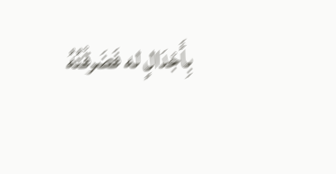بِأَجْدَالٍ له فَضَرقْتُهُ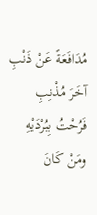مُدَافَعَةً عَنْ ذَنْبِ آخَرَ مُذْنِبِ
فَرُحْتُ بِبُرْدَيْهِ ومَنْ كَانَ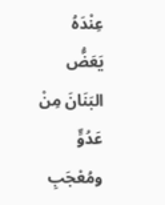عِنْدَهُ
يَعَضُّ البَنَانَ مِنْ عَدُوٍّ ومُعْجَبِ